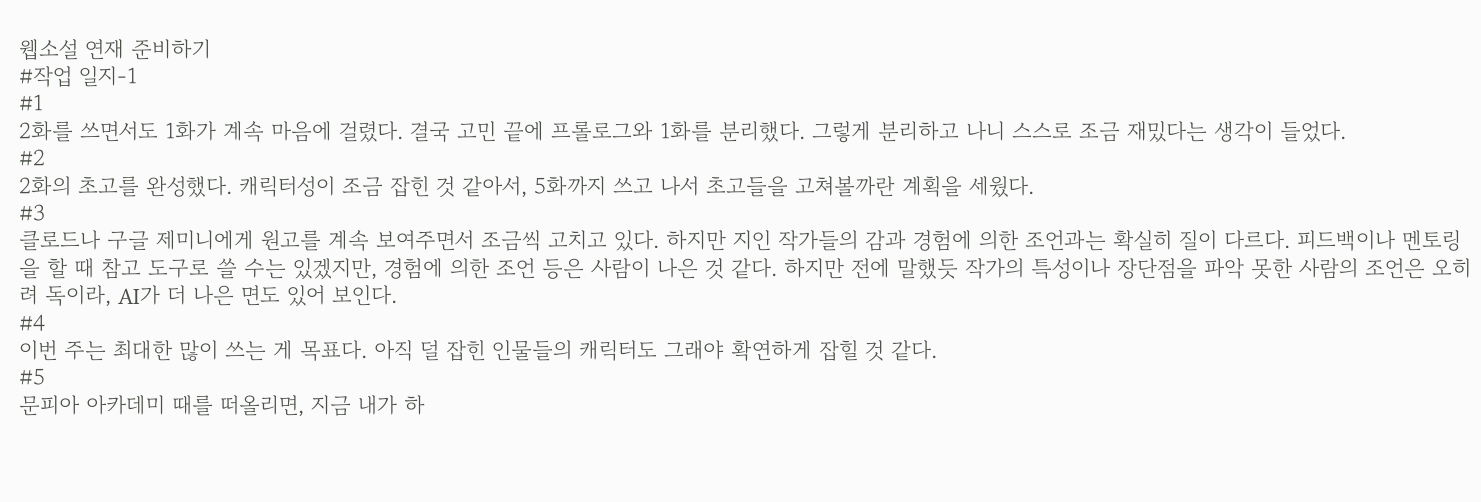웹소설 연재 준비하기
#작업 일지-1
#1
2화를 쓰면서도 1화가 계속 마음에 걸렸다. 결국 고민 끝에 프롤로그와 1화를 분리했다. 그렇게 분리하고 나니 스스로 조금 재밌다는 생각이 들었다.
#2
2화의 초고를 완성했다. 캐릭터성이 조금 잡힌 것 같아서, 5화까지 쓰고 나서 초고들을 고쳐볼까란 계획을 세웠다.
#3
클로드나 구글 제미니에게 원고를 계속 보여주면서 조금씩 고치고 있다. 하지만 지인 작가들의 감과 경험에 의한 조언과는 확실히 질이 다르다. 피드백이나 멘토링을 할 때 참고 도구로 쓸 수는 있겠지만, 경험에 의한 조언 등은 사람이 나은 것 같다. 하지만 전에 말했듯 작가의 특성이나 장단점을 파악 못한 사람의 조언은 오히려 독이라, AI가 더 나은 면도 있어 보인다.
#4
이번 주는 최대한 많이 쓰는 게 목표다. 아직 덜 잡힌 인물들의 캐릭터도 그래야 확연하게 잡힐 것 같다.
#5
문피아 아카데미 때를 떠올리면, 지금 내가 하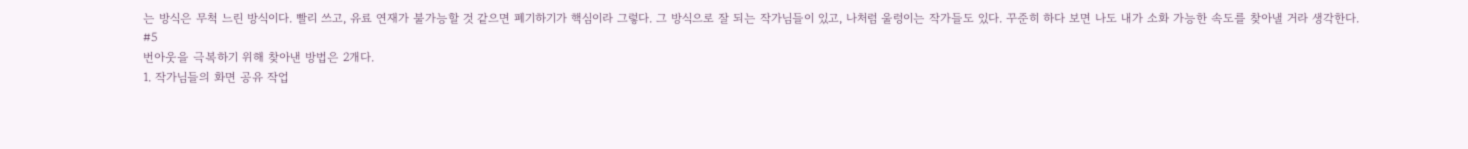는 방식은 무척 느린 방식이다. 빨리 쓰고, 유료 연재가 불가능할 것 같으면 폐기하기가 핵심이라 그렇다. 그 방식으로 잘 되는 작가님들이 있고, 나처럼 울렁이는 작가들도 있다. 꾸준히 하다 보면 나도 내가 소화 가능한 속도를 찾아낼 거라 생각한다.
#5
번아웃을 극복하기 위해 찾아낸 방법은 2개다.
1. 작가님들의 화면 공유 작업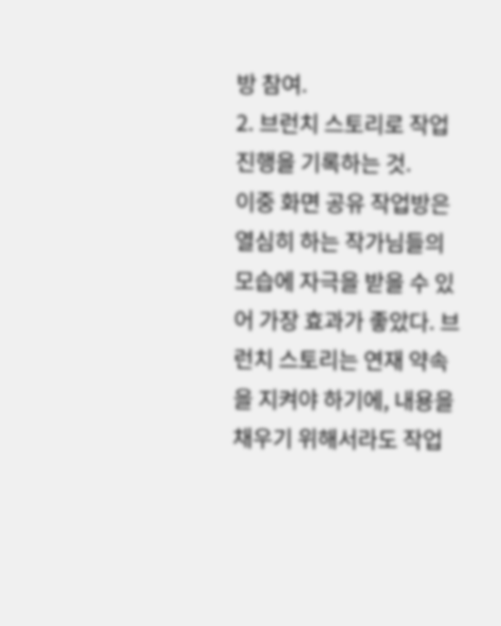방 참여.
2. 브런치 스토리로 작업 진행을 기록하는 것.
이중 화면 공유 작업방은 열심히 하는 작가님들의 모습에 자극을 받을 수 있어 가장 효과가 좋았다. 브런치 스토리는 연재 약속을 지켜야 하기에, 내용을 채우기 위해서라도 작업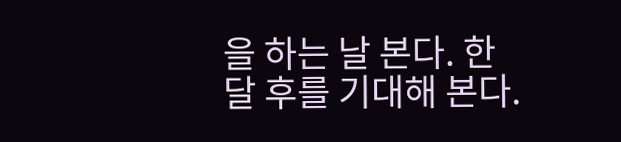을 하는 날 본다. 한 달 후를 기대해 본다.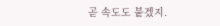곧 속도도 붙겠지.